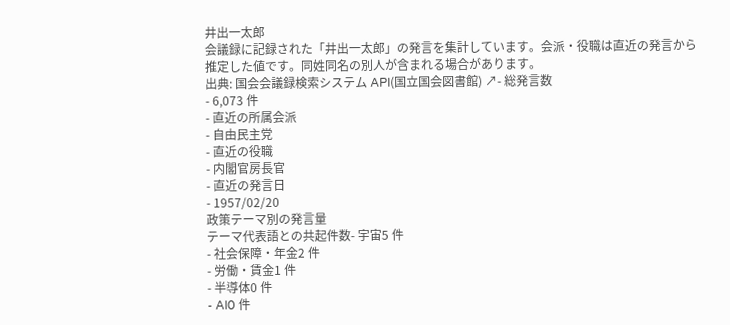井出一太郎
会議録に記録された「井出一太郎」の発言を集計しています。会派・役職は直近の発言から推定した値です。同姓同名の別人が含まれる場合があります。
出典: 国会会議録検索システム API(国立国会図書館) ↗- 総発言数
- 6,073 件
- 直近の所属会派
- 自由民主党
- 直近の役職
- 内閣官房長官
- 直近の発言日
- 1957/02/20
政策テーマ別の発言量
テーマ代表語との共起件数- 宇宙5 件
- 社会保障・年金2 件
- 労働・賃金1 件
- 半導体0 件
- AI0 件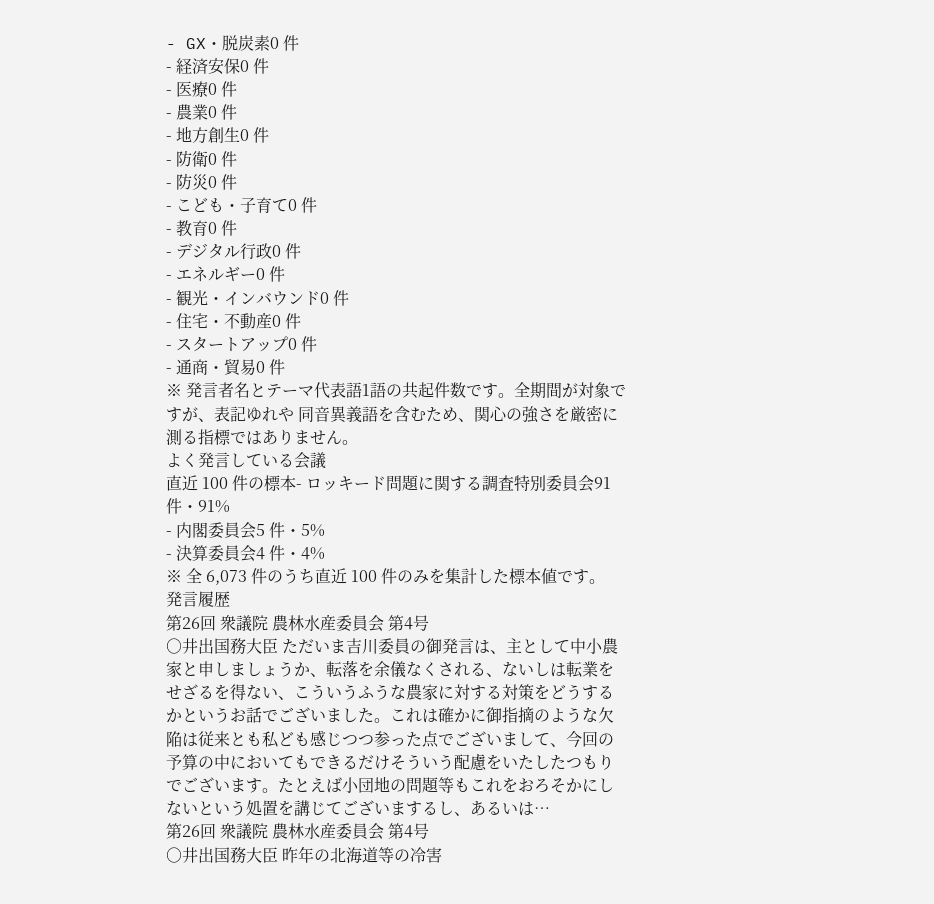- GX・脱炭素0 件
- 経済安保0 件
- 医療0 件
- 農業0 件
- 地方創生0 件
- 防衛0 件
- 防災0 件
- こども・子育て0 件
- 教育0 件
- デジタル行政0 件
- エネルギー0 件
- 観光・インバウンド0 件
- 住宅・不動産0 件
- スタートアップ0 件
- 通商・貿易0 件
※ 発言者名とテーマ代表語1語の共起件数です。全期間が対象ですが、表記ゆれや 同音異義語を含むため、関心の強さを厳密に測る指標ではありません。
よく発言している会議
直近 100 件の標本- ロッキード問題に関する調査特別委員会91 件・91%
- 内閣委員会5 件・5%
- 決算委員会4 件・4%
※ 全 6,073 件のうち直近 100 件のみを集計した標本値です。
発言履歴
第26回 衆議院 農林水産委員会 第4号
○井出国務大臣 ただいま吉川委員の御発言は、主として中小農家と申しましょうか、転落を余儀なくされる、ないしは転業をせざるを得ない、こういうふうな農家に対する対策をどうするかというお話でございました。これは確かに御指摘のような欠陥は従来とも私ども感じつつ参った点でございまして、今回の予算の中においてもできるだけそういう配慮をいたしたつもりでございます。たとえば小団地の問題等もこれをおろそかにしないという処置を講じてございまするし、あるいは…
第26回 衆議院 農林水産委員会 第4号
○井出国務大臣 昨年の北海道等の冷害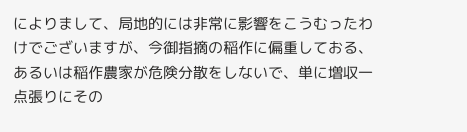によりまして、局地的には非常に影響をこうむったわけでございますが、今御指摘の稲作に偏重しておる、あるいは稲作農家が危険分散をしないで、単に増収一点張りにその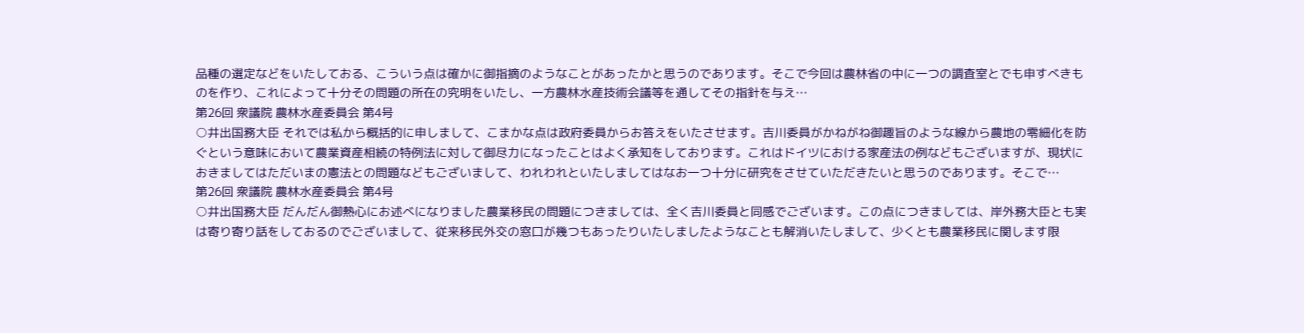品種の選定などをいたしておる、こういう点は確かに御指摘のようなことがあったかと思うのであります。そこで今回は農林省の中に一つの調査室とでも申すべきものを作り、これによって十分その問題の所在の究明をいたし、一方農林水産技術会議等を通してその指針を与え…
第26回 衆議院 農林水産委員会 第4号
○井出国務大臣 それでは私から概括的に申しまして、こまかな点は政府委員からお答えをいたさせます。吉川委員がかねがね御趣旨のような線から農地の零細化を防ぐという意味において農業資産相続の特例法に対して御尽力になったことはよく承知をしております。これはドイツにおける家産法の例などもございますが、現状におきましてはただいまの憲法との問題などもございまして、われわれといたしましてはなお一つ十分に研究をさせていただきたいと思うのであります。そこで…
第26回 衆議院 農林水産委員会 第4号
○井出国務大臣 だんだん御熱心にお述べになりました農業移民の問題につきましては、全く吉川委員と同感でございます。この点につきましては、岸外務大臣とも実は寄り寄り話をしておるのでございまして、従来移民外交の窓口が幾つもあったりいたしましたようなことも解消いたしまして、少くとも農業移民に関します限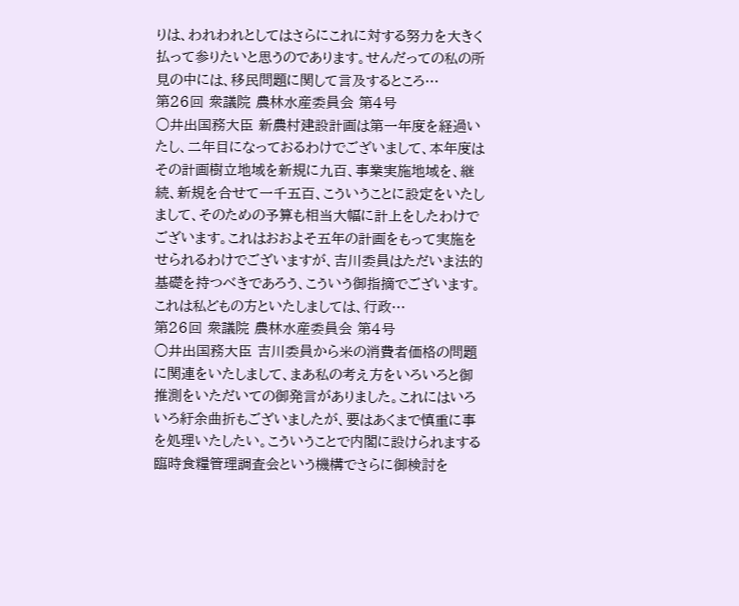りは、われわれとしてはさらにこれに対する努力を大きく払って参りたいと思うのであります。せんだっての私の所見の中には、移民問題に関して言及するところ…
第26回 衆議院 農林水産委員会 第4号
○井出国務大臣 新農村建設計画は第一年度を経過いたし、二年目になっておるわけでございまして、本年度はその計画樹立地域を新規に九百、事業実施地域を、継続、新規を合せて一千五百、こういうことに設定をいたしまして、そのための予算も相当大幅に計上をしたわけでございます。これはおおよそ五年の計画をもって実施をせられるわけでございますが、吉川委員はただいま法的基礎を持つべきであろう、こういう御指摘でございます。これは私どもの方といたしましては、行政…
第26回 衆議院 農林水産委員会 第4号
○井出国務大臣 吉川委員から米の消費者価格の問題に関連をいたしまして、まあ私の考え方をいろいろと御推測をいただいての御発言がありました。これにはいろいろ紆余曲折もございましたが、要はあくまで慎重に事を処理いたしたい。こういうことで内閣に設けられまする臨時食糧管理調査会という機構でさらに御検討を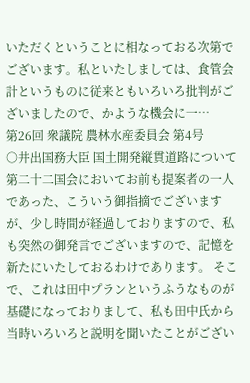いただくということに相なっておる次第でございます。私といたしましては、食管会計というものに従来ともいろいろ批判がございましたので、かような機会に一…
第26回 衆議院 農林水産委員会 第4号
○井出国務大臣 国土開発縦貫道路について第二十二国会においてお前も提案者の一人であった、こういう御指摘でございますが、少し時間が経過しておりますので、私も突然の御発言でございますので、記憶を新たにいたしておるわけであります。 そこで、これは田中プランというふうなものが基礎になっておりまして、私も田中氏から当時いろいろと説明を聞いたことがござい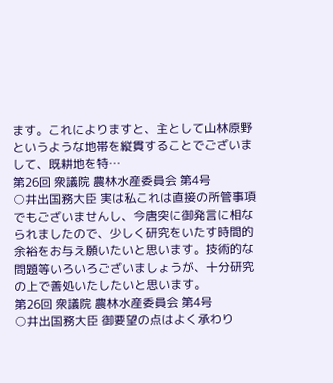ます。これによりますと、主として山林原野というような地帯を縦貫することでございまして、既耕地を特…
第26回 衆議院 農林水産委員会 第4号
○井出国務大臣 実は私これは直接の所管事項でもございませんし、今唐突に御発言に相なられましたので、少しく研究をいたす時間的余裕をお与え願いたいと思います。技術的な問題等いろいろございましょうが、十分研究の上で善処いたしたいと思います。
第26回 衆議院 農林水産委員会 第4号
○井出国務大臣 御要望の点はよく承わり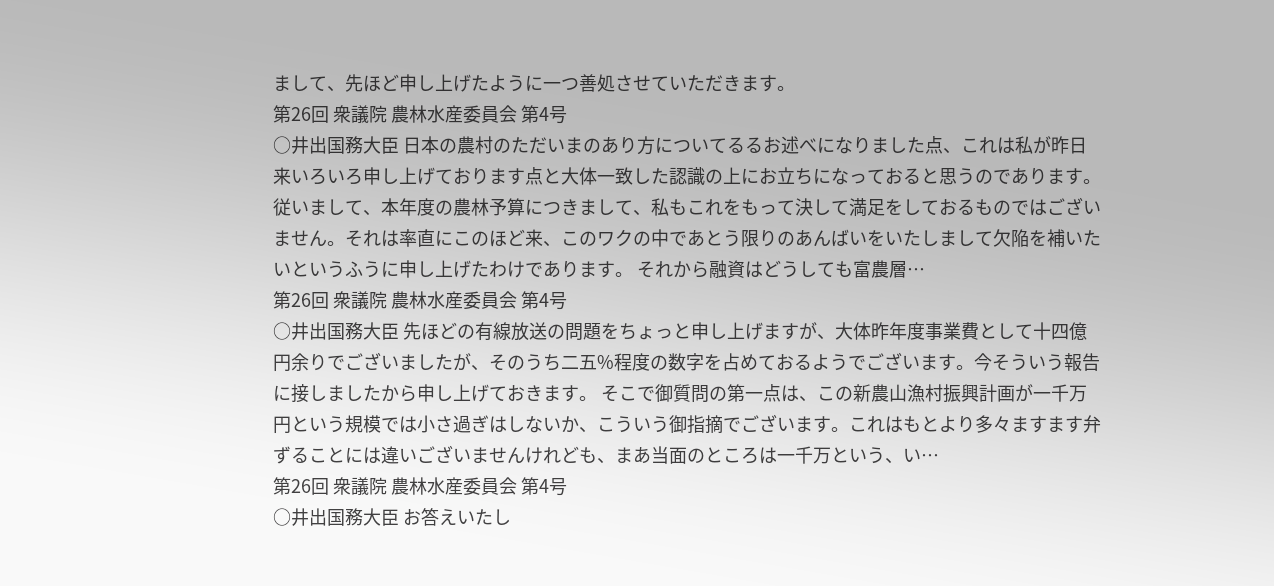まして、先ほど申し上げたように一つ善処させていただきます。
第26回 衆議院 農林水産委員会 第4号
○井出国務大臣 日本の農村のただいまのあり方についてるるお述べになりました点、これは私が昨日来いろいろ申し上げております点と大体一致した認識の上にお立ちになっておると思うのであります。従いまして、本年度の農林予算につきまして、私もこれをもって決して満足をしておるものではございません。それは率直にこのほど来、このワクの中であとう限りのあんばいをいたしまして欠陥を補いたいというふうに申し上げたわけであります。 それから融資はどうしても富農層…
第26回 衆議院 農林水産委員会 第4号
○井出国務大臣 先ほどの有線放送の問題をちょっと申し上げますが、大体昨年度事業費として十四億円余りでございましたが、そのうち二五%程度の数字を占めておるようでございます。今そういう報告に接しましたから申し上げておきます。 そこで御質問の第一点は、この新農山漁村振興計画が一千万円という規模では小さ過ぎはしないか、こういう御指摘でございます。これはもとより多々ますます弁ずることには違いございませんけれども、まあ当面のところは一千万という、い…
第26回 衆議院 農林水産委員会 第4号
○井出国務大臣 お答えいたし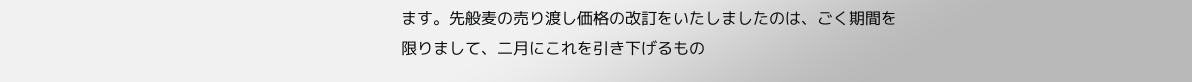ます。先般麦の売り渡し価格の改訂をいたしましたのは、ごく期間を限りまして、二月にこれを引き下げるもの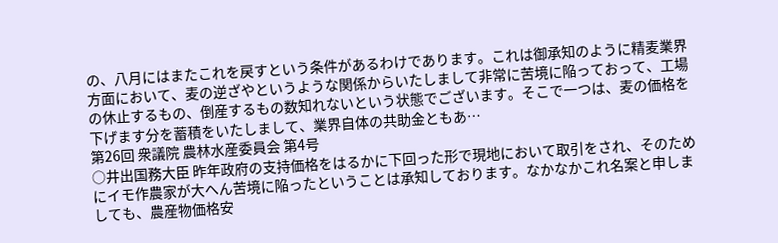の、八月にはまたこれを戻すという条件があるわけであります。これは御承知のように精麦業界方面において、麦の逆ざやというような関係からいたしまして非常に苦境に陥っておって、工場の休止するもの、倒産するもの数知れないという状態でございます。そこで一つは、麦の価格を下げます分を蓄積をいたしまして、業界自体の共助金ともあ…
第26回 衆議院 農林水産委員会 第4号
○井出国務大臣 昨年政府の支持価格をはるかに下回った形で現地において取引をされ、そのためにイモ作農家が大へん苦境に陥ったということは承知しております。なかなかこれ名案と申しましても、農産物価格安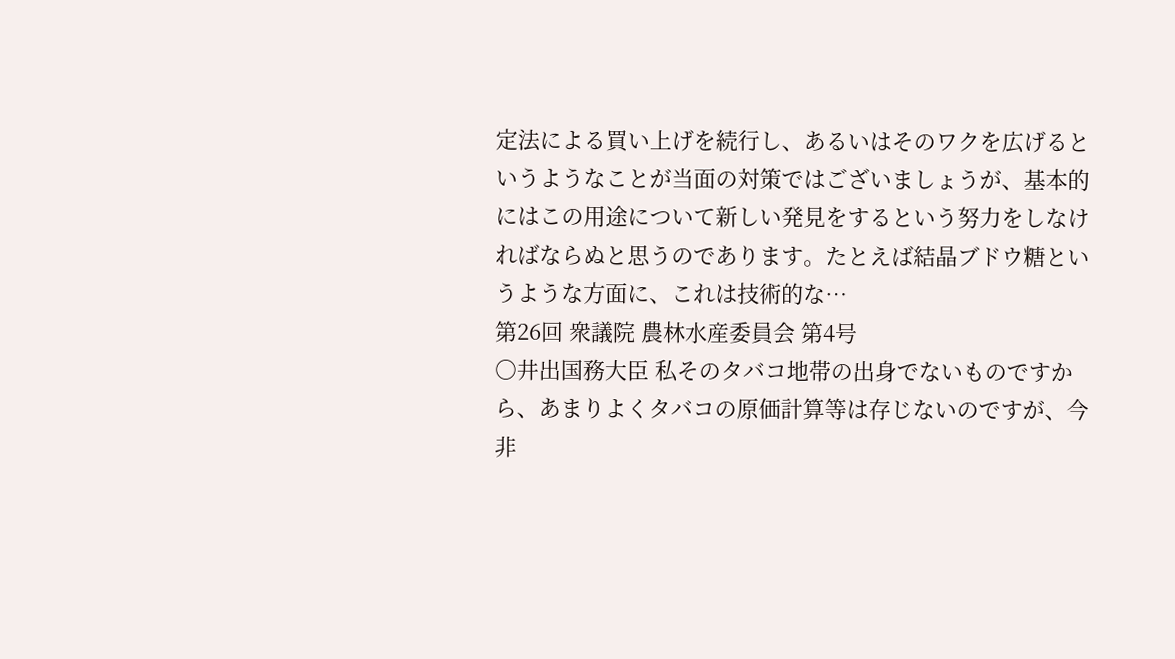定法による買い上げを続行し、あるいはそのワクを広げるというようなことが当面の対策ではございましょうが、基本的にはこの用途について新しい発見をするという努力をしなければならぬと思うのであります。たとえば結晶ブドウ糖というような方面に、これは技術的な…
第26回 衆議院 農林水産委員会 第4号
○井出国務大臣 私そのタバコ地帯の出身でないものですから、あまりよくタバコの原価計算等は存じないのですが、今非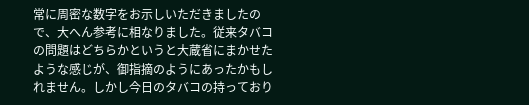常に周密な数字をお示しいただきましたので、大へん参考に相なりました。従来タバコの問題はどちらかというと大蔵省にまかせたような感じが、御指摘のようにあったかもしれません。しかし今日のタバコの持っており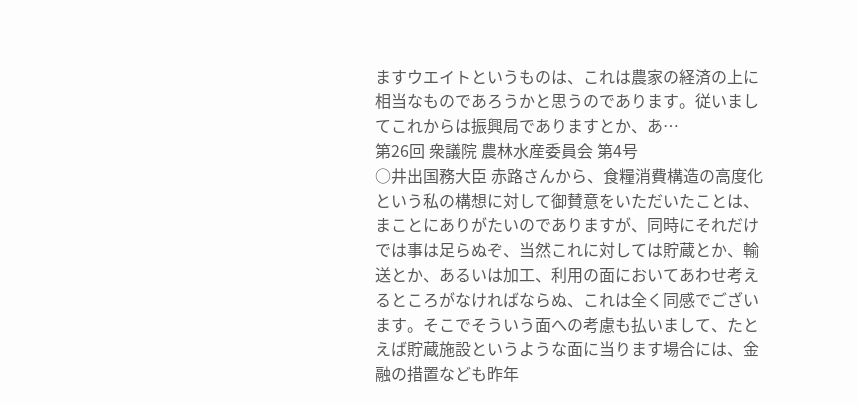ますウエイトというものは、これは農家の経済の上に相当なものであろうかと思うのであります。従いましてこれからは振興局でありますとか、あ…
第26回 衆議院 農林水産委員会 第4号
○井出国務大臣 赤路さんから、食糧消費構造の高度化という私の構想に対して御賛意をいただいたことは、まことにありがたいのでありますが、同時にそれだけでは事は足らぬぞ、当然これに対しては貯蔵とか、輸送とか、あるいは加工、利用の面においてあわせ考えるところがなければならぬ、これは全く同感でございます。そこでそういう面への考慮も払いまして、たとえば貯蔵施設というような面に当ります場合には、金融の措置なども昨年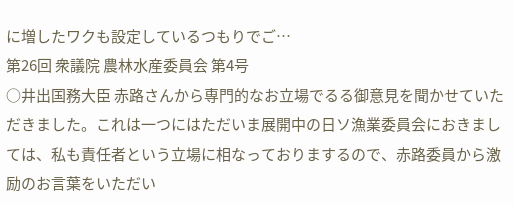に増したワクも設定しているつもりでご…
第26回 衆議院 農林水産委員会 第4号
○井出国務大臣 赤路さんから専門的なお立場でるる御意見を聞かせていただきました。これは一つにはただいま展開中の日ソ漁業委員会におきましては、私も責任者という立場に相なっておりまするので、赤路委員から激励のお言葉をいただい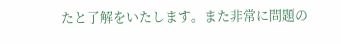たと了解をいたします。また非常に問題の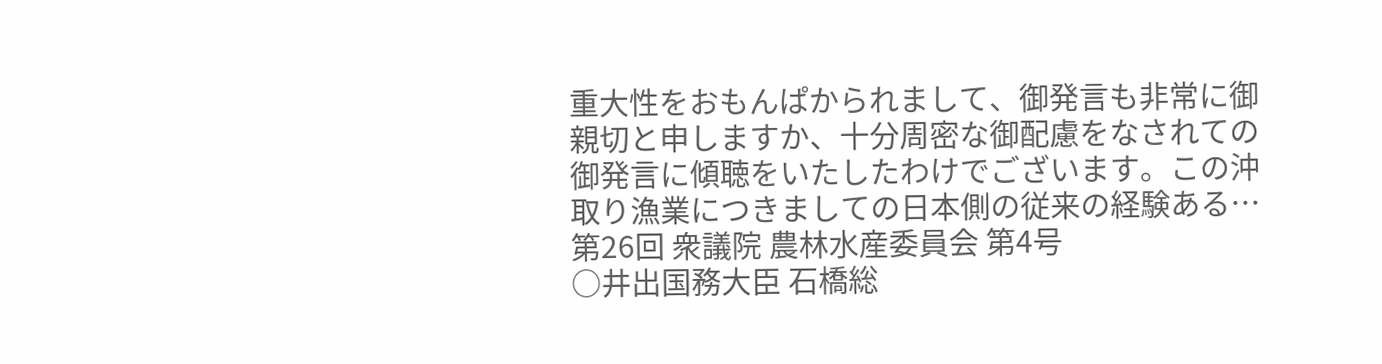重大性をおもんぱかられまして、御発言も非常に御親切と申しますか、十分周密な御配慮をなされての御発言に傾聴をいたしたわけでございます。この沖取り漁業につきましての日本側の従来の経験ある…
第26回 衆議院 農林水産委員会 第4号
○井出国務大臣 石橋総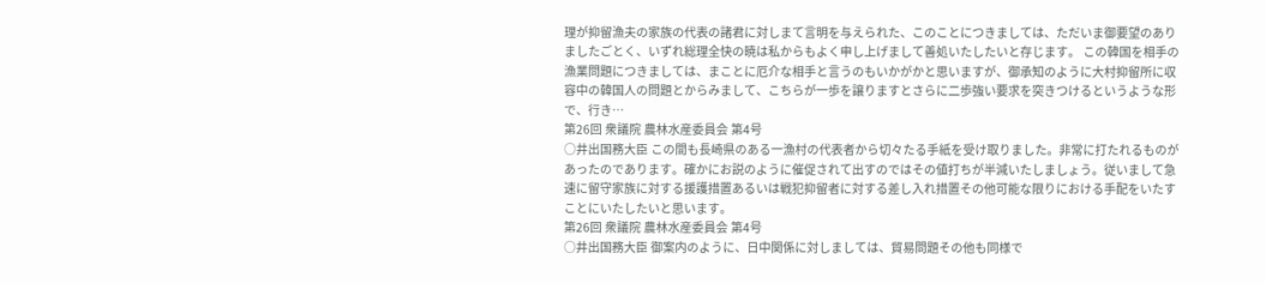理が抑留漁夫の家族の代表の諸君に対しまて言明を与えられた、このことにつきましては、ただいま御要望のありましたごとく、いずれ総理全快の暁は私からもよく申し上げまして善処いたしたいと存じます。 この韓国を相手の漁業問題につきましては、まことに厄介な相手と言うのもいかがかと思いますが、御承知のように大村抑留所に収容中の韓国人の問題とからみまして、こちらが一歩を譲りますとさらに二歩強い要求を突きつけるというような形で、行き…
第26回 衆議院 農林水産委員会 第4号
○井出国務大臣 この間も長崎県のある一漁村の代表者から切々たる手紙を受け取りました。非常に打たれるものがあったのであります。確かにお説のように催促されて出すのではその値打ちが半減いたしましょう。従いまして急速に留守家族に対する援護措置あるいは戦犯抑留者に対する差し入れ措置その他可能な限りにおける手配をいたすことにいたしたいと思います。
第26回 衆議院 農林水産委員会 第4号
○井出国務大臣 御案内のように、日中関係に対しましては、貿易問題その他も同様で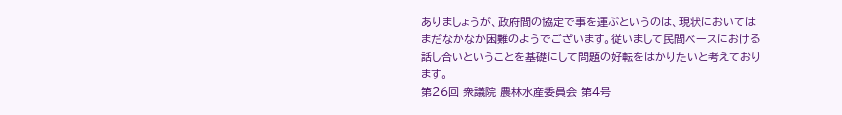ありましょうが、政府間の協定で事を運ぶというのは、現状においてはまだなかなか困難のようでございます。従いまして民間ベースにおける話し合いということを基礎にして問題の好転をはかりたいと考えております。
第26回 衆議院 農林水産委員会 第4号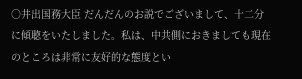○井出国務大臣 だんだんのお説でございまして、十二分に傾聴をいたしました。私は、中共側におきましても現在のところは非常に友好的な態度とい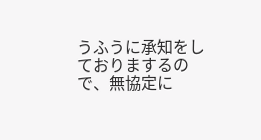うふうに承知をしておりまするので、無協定に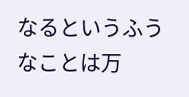なるというふうなことは万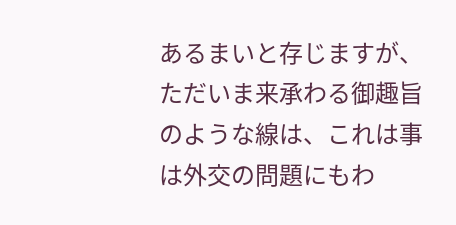あるまいと存じますが、ただいま来承わる御趣旨のような線は、これは事は外交の問題にもわ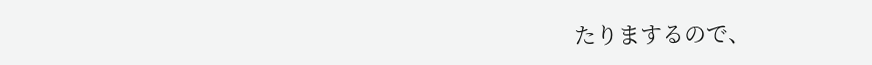たりまするので、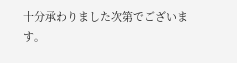十分承わりました次第でございます。